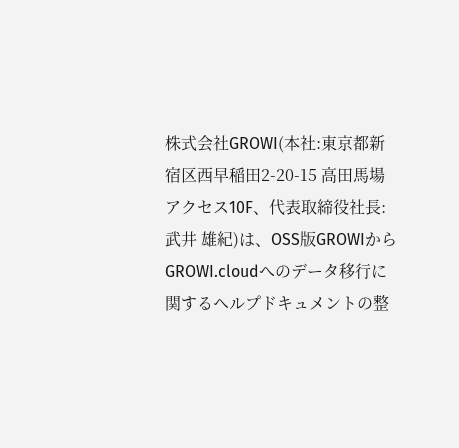株式会社GROWI(本社:東京都新宿区西早稲田2-20-15 高田馬場アクセス10F、代表取締役社長:武井 雄紀)は、OSS版GROWIからGROWI.cloudへのデータ移行に関するヘルプドキュメントの整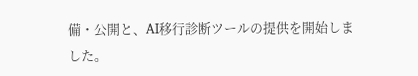備・公開と、AI移行診断ツールの提供を開始しました。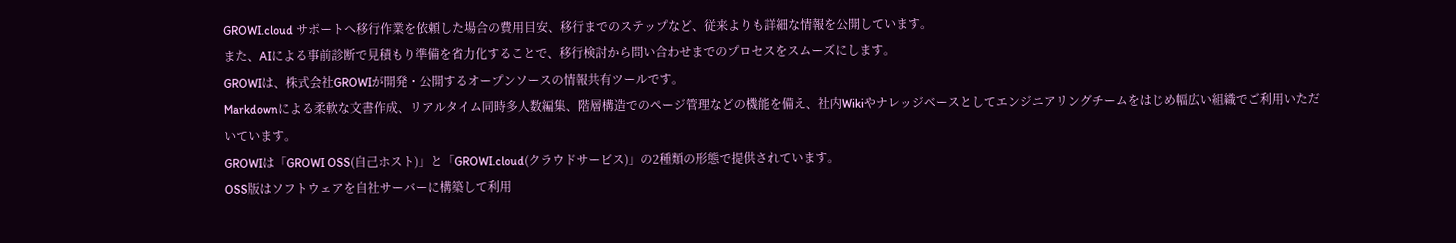GROWI.cloud サポートへ移行作業を依頼した場合の費用目安、移行までのステップなど、従来よりも詳細な情報を公開しています。
また、AIによる事前診断で見積もり準備を省力化することで、移行検討から問い合わせまでのプロセスをスムーズにします。
GROWIは、株式会社GROWIが開発・公開するオープンソースの情報共有ツールです。
Markdownによる柔軟な文書作成、リアルタイム同時多人数編集、階層構造でのページ管理などの機能を備え、社内Wikiやナレッジベースとしてエンジニアリングチームをはじめ幅広い組織でご利用いただいています。
GROWIは「GROWI OSS(自己ホスト)」と「GROWI.cloud(クラウドサービス)」の2種類の形態で提供されています。
OSS版はソフトウェアを自社サーバーに構築して利用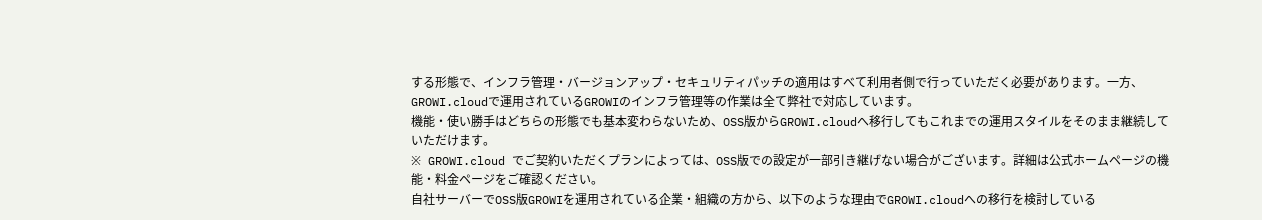する形態で、インフラ管理・バージョンアップ・セキュリティパッチの適用はすべて利用者側で行っていただく必要があります。一方、GROWI.cloudで運用されているGROWIのインフラ管理等の作業は全て弊社で対応しています。
機能・使い勝手はどちらの形態でも基本変わらないため、OSS版からGROWI.cloudへ移行してもこれまでの運用スタイルをそのまま継続していただけます。
※ GROWI.cloud でご契約いただくプランによっては、OSS版での設定が一部引き継げない場合がございます。詳細は公式ホームページの機能・料金ページをご確認ください。
自社サーバーでOSS版GROWIを運用されている企業・組織の方から、以下のような理由でGROWI.cloudへの移行を検討している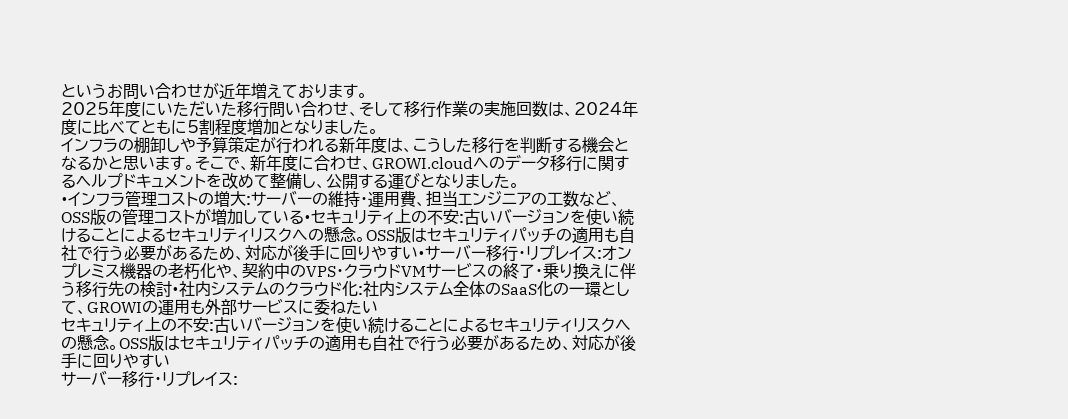というお問い合わせが近年増えております。
2025年度にいただいた移行問い合わせ、そして移行作業の実施回数は、2024年度に比べてともに5割程度増加となりました。
インフラの棚卸しや予算策定が行われる新年度は、こうした移行を判断する機会となるかと思います。そこで、新年度に合わせ、GROWI.cloudへのデータ移行に関するヘルプドキュメントを改めて整備し、公開する運びとなりました。
•インフラ管理コストの増大:サーバーの維持・運用費、担当エンジニアの工数など、OSS版の管理コストが増加している•セキュリティ上の不安:古いバージョンを使い続けることによるセキュリティリスクへの懸念。OSS版はセキュリティパッチの適用も自社で行う必要があるため、対応が後手に回りやすい•サーバー移行・リプレイス:オンプレミス機器の老朽化や、契約中のVPS・クラウドVMサービスの終了・乗り換えに伴う移行先の検討•社内システムのクラウド化:社内システム全体のSaaS化の一環として、GROWIの運用も外部サービスに委ねたい
セキュリティ上の不安:古いバージョンを使い続けることによるセキュリティリスクへの懸念。OSS版はセキュリティパッチの適用も自社で行う必要があるため、対応が後手に回りやすい
サーバー移行・リプレイス: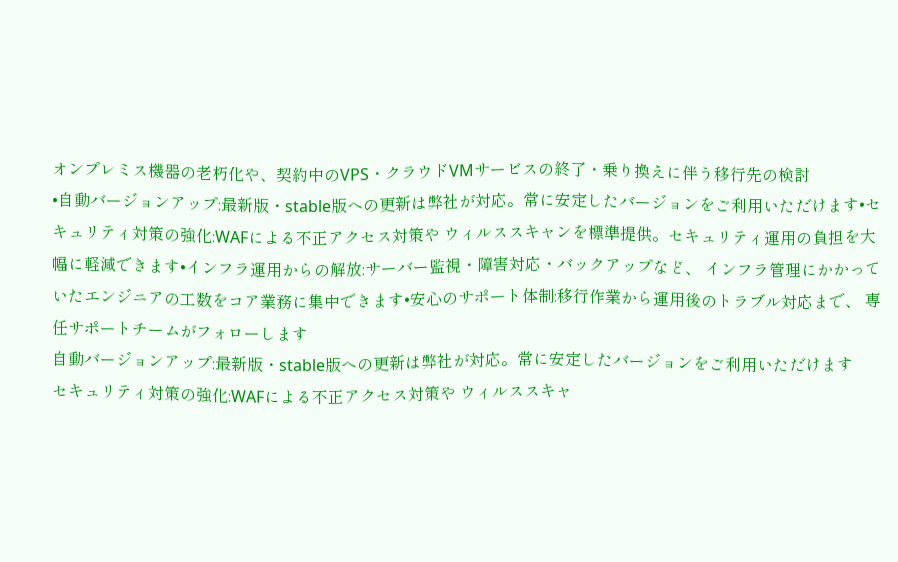オンプレミス機器の老朽化や、契約中のVPS・クラウドVMサービスの終了・乗り換えに伴う移行先の検討
•自動バージョンアップ:最新版・stable版への更新は弊社が対応。常に安定したバージョンをご利用いただけます•セキュリティ対策の強化:WAFによる不正アクセス対策や ウィルススキャンを標準提供。セキュリティ運用の負担を大幅に軽減できます•インフラ運用からの解放:サーバー監視・障害対応・バックアップなど、 インフラ管理にかかっていたエンジニアの工数をコア業務に集中できます•安心のサポート体制:移行作業から運用後のトラブル対応まで、 専任サポートチームがフォローします
自動バージョンアップ:最新版・stable版への更新は弊社が対応。常に安定したバージョンをご利用いただけます
セキュリティ対策の強化:WAFによる不正アクセス対策や ウィルススキャ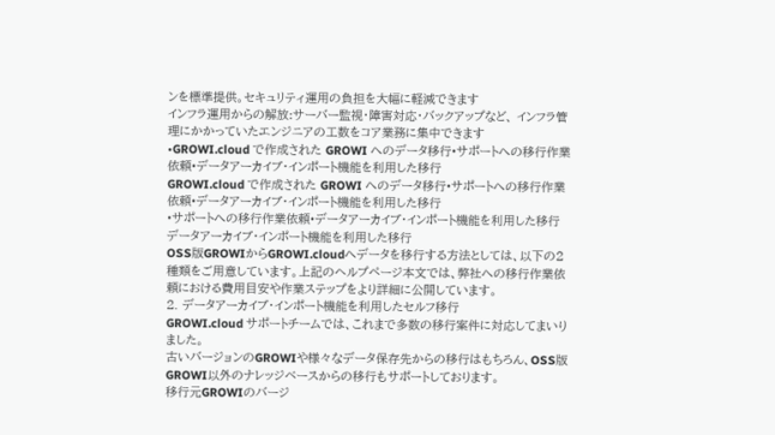ンを標準提供。セキュリティ運用の負担を大幅に軽減できます
インフラ運用からの解放:サーバー監視・障害対応・バックアップなど、 インフラ管理にかかっていたエンジニアの工数をコア業務に集中できます
•GROWI.cloud で作成された GROWI へのデータ移行•サポートへの移行作業依頼•データアーカイブ・インポート機能を利用した移行
GROWI.cloud で作成された GROWI へのデータ移行•サポートへの移行作業依頼•データアーカイブ・インポート機能を利用した移行
•サポートへの移行作業依頼•データアーカイブ・インポート機能を利用した移行
データアーカイブ・インポート機能を利用した移行
OSS版GROWIからGROWI.cloudへデータを移行する方法としては、以下の2種類をご用意しています。上記のヘルプページ本文では、弊社への移行作業依頼における費用目安や作業ステップをより詳細に公開しています。
2. データアーカイブ・インポート機能を利用したセルフ移行
GROWI.cloud サポートチームでは、これまで多数の移行案件に対応してまいりました。
古いバージョンのGROWIや様々なデータ保存先からの移行はもちろん、OSS版GROWI以外のナレッジベースからの移行もサポートしております。
移行元GROWIのバージ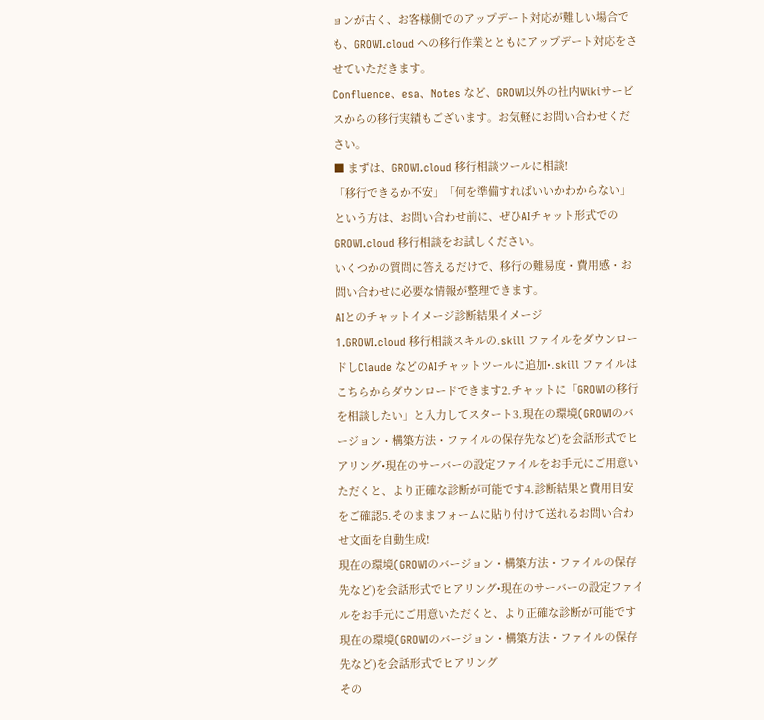ョンが古く、お客様側でのアップデート対応が難しい場合でも、GROWI.cloud への移行作業とともにアップデート対応をさせていただきます。
Confluence、esa、Notes など、GROWI以外の社内Wikiサービスからの移行実績もございます。お気軽にお問い合わせください。
■ まずは、GROWI.cloud 移行相談ツールに相談!
「移行できるか不安」「何を準備すればいいかわからない」という方は、お問い合わせ前に、ぜひAIチャット形式でのGROWI.cloud 移行相談をお試しください。
いくつかの質問に答えるだけで、移行の難易度・費用感・お問い合わせに必要な情報が整理できます。
AIとのチャットイメージ診断結果イメージ
1.GROWI.cloud 移行相談スキルの.skill ファイルをダウンロードしClaude などのAIチャットツールに追加•.skill ファイルはこちらからダウンロードできます2.チャットに「GROWIの移行を相談したい」と入力してスタート3.現在の環境(GROWIのバージョン・構築方法・ファイルの保存先など)を会話形式でヒアリング•現在のサーバーの設定ファイルをお手元にご用意いただくと、より正確な診断が可能です4.診断結果と費用目安をご確認5.そのままフォームに貼り付けて送れるお問い合わせ文面を自動生成!
現在の環境(GROWIのバージョン・構築方法・ファイルの保存先など)を会話形式でヒアリング•現在のサーバーの設定ファイルをお手元にご用意いただくと、より正確な診断が可能です
現在の環境(GROWIのバージョン・構築方法・ファイルの保存先など)を会話形式でヒアリング
その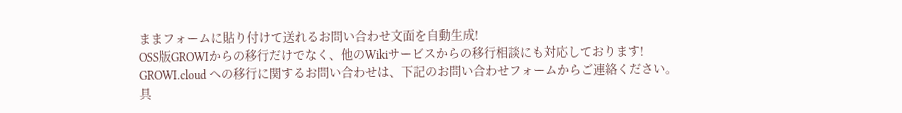ままフォームに貼り付けて送れるお問い合わせ文面を自動生成!
OSS版GROWIからの移行だけでなく、他のWikiサービスからの移行相談にも対応しております!
GROWI.cloud への移行に関するお問い合わせは、下記のお問い合わせフォームからご連絡ください。
具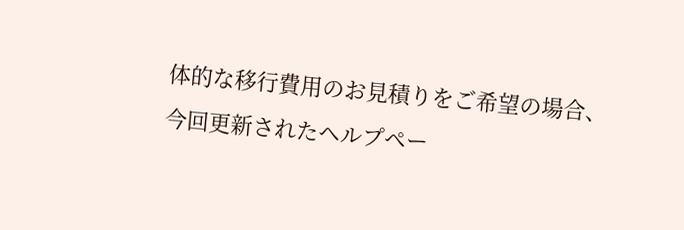体的な移行費用のお見積りをご希望の場合、今回更新されたヘルプペー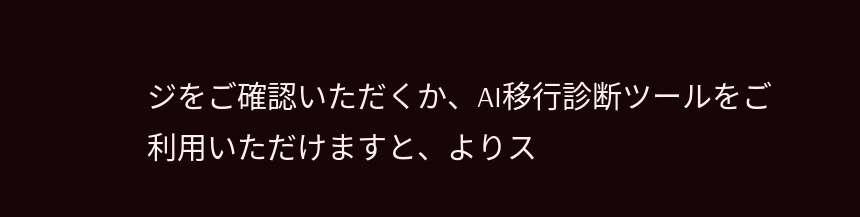ジをご確認いただくか、AI移行診断ツールをご利用いただけますと、よりス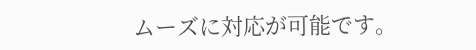ムーズに対応が可能です。